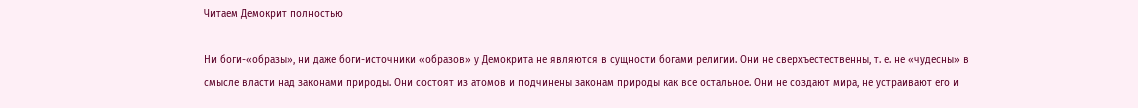Читаем Демокрит полностью

Ни боги-«образы», ни даже боги-источники «образов» у Демокрита не являются в сущности богами религии. Они не сверхъестественны, т. е. не «чудесны» в смысле власти над законами природы. Они состоят из атомов и подчинены законам природы как все остальное. Они не создают мира, не устраивают его и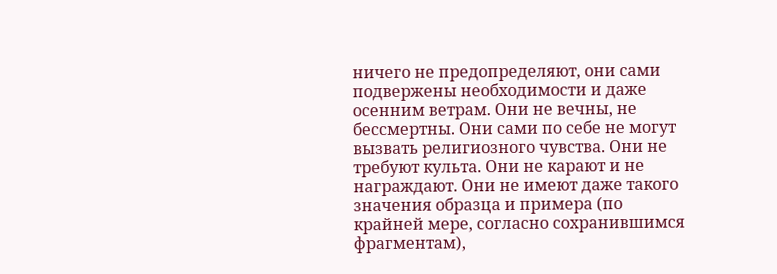ничего не предопределяют, они сами подвержены необходимости и даже осенним ветрам. Они не вечны, не бессмертны. Они сами по себе не могут вызвать религиозного чувства. Они не требуют культа. Они не карают и не награждают. Они не имеют даже такого значения образца и примера (по крайней мере, согласно сохранившимся фрагментам),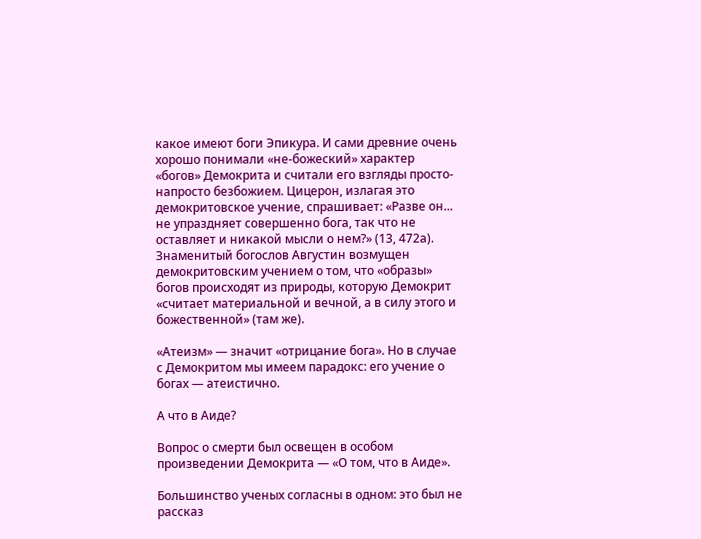какое имеют боги Эпикура. И сами древние очень хорошо понимали «не-божеский» характер «богов» Демокрита и считали его взгляды просто-напросто безбожием. Цицерон, излагая это демокритовское учение, спрашивает: «Разве он... не упраздняет совершенно бога, так что не оставляет и никакой мысли о нем?» (13, 472а). Знаменитый богослов Августин возмущен демокритовским учением о том, что «образы» богов происходят из природы, которую Демокрит «считает материальной и вечной, а в силу этого и божественной» (там же).

«Атеизм» — значит «отрицание бога». Но в случае с Демокритом мы имеем парадокс: его учение о богах — атеистично.

А что в Аиде?

Вопрос о смерти был освещен в особом произведении Демокрита — «О том, что в Аиде».

Большинство ученых согласны в одном: это был не рассказ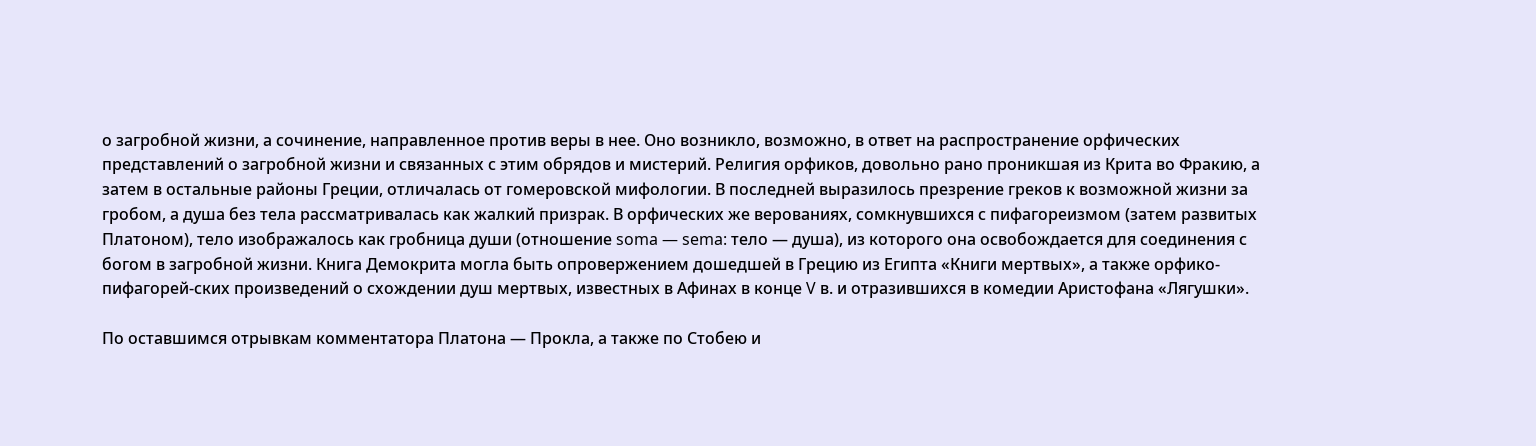о загробной жизни, а сочинение, направленное против веры в нее. Оно возникло, возможно, в ответ на распространение орфических представлений о загробной жизни и связанных с этим обрядов и мистерий. Религия орфиков, довольно рано проникшая из Крита во Фракию, а затем в остальные районы Греции, отличалась от гомеровской мифологии. В последней выразилось презрение греков к возможной жизни за гробом, а душа без тела рассматривалась как жалкий призрак. В орфических же верованиях, сомкнувшихся с пифагореизмом (затем развитых Платоном), тело изображалось как гробница души (отношение soma — sema: тело — душа), из которого она освобождается для соединения с богом в загробной жизни. Книга Демокрита могла быть опровержением дошедшей в Грецию из Египта «Книги мертвых», а также орфико-пифагорей-ских произведений о схождении душ мертвых, известных в Афинах в конце V в. и отразившихся в комедии Аристофана «Лягушки».

По оставшимся отрывкам комментатора Платона — Прокла, а также по Стобею и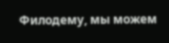Филодему, мы можем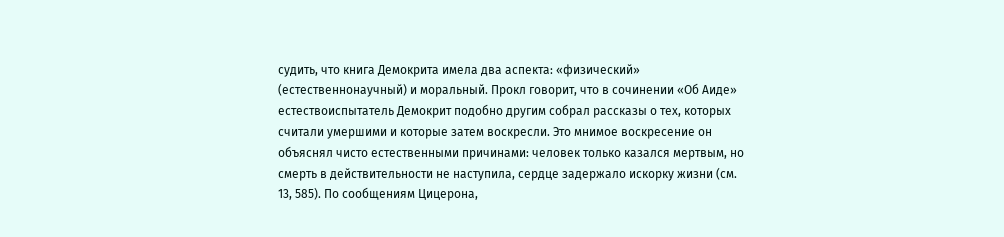судить, что книга Демокрита имела два аспекта: «физический» (естественнонаучный) и моральный. Прокл говорит, что в сочинении «Об Аиде» естествоиспытатель Демокрит подобно другим собрал рассказы о тех, которых считали умершими и которые затем воскресли. Это мнимое воскресение он объяснял чисто естественными причинами: человек только казался мертвым, но смерть в действительности не наступила, сердце задержало искорку жизни (см. 13, 585). По сообщениям Цицерона,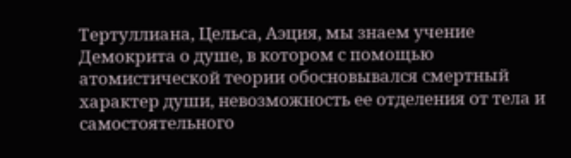Тертуллиана, Цельса, Аэция, мы знаем учение Демокрита о душе, в котором с помощью атомистической теории обосновывался смертный характер души, невозможность ее отделения от тела и самостоятельного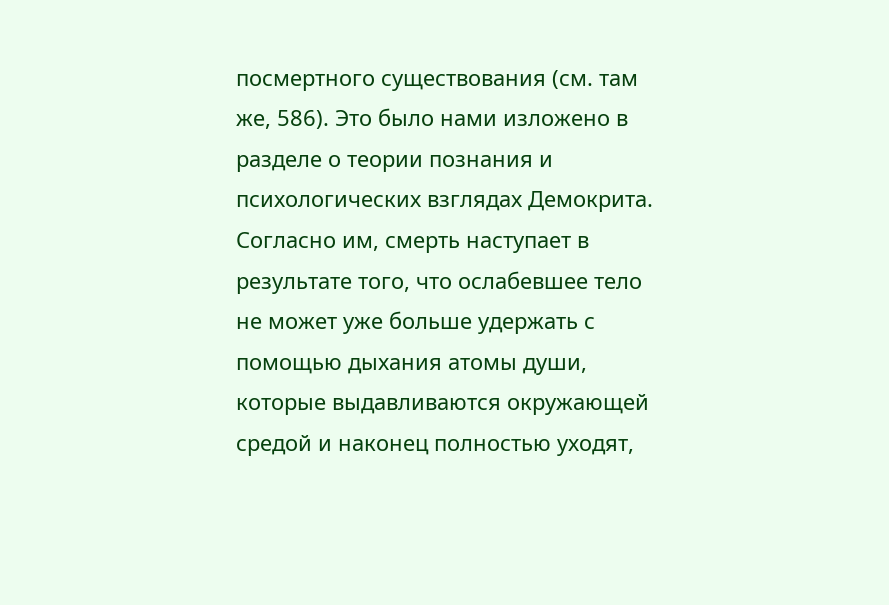посмертного существования (см. там же, 586). Это было нами изложено в разделе о теории познания и психологических взглядах Демокрита. Согласно им, смерть наступает в результате того, что ослабевшее тело не может уже больше удержать с помощью дыхания атомы души, которые выдавливаются окружающей средой и наконец полностью уходят,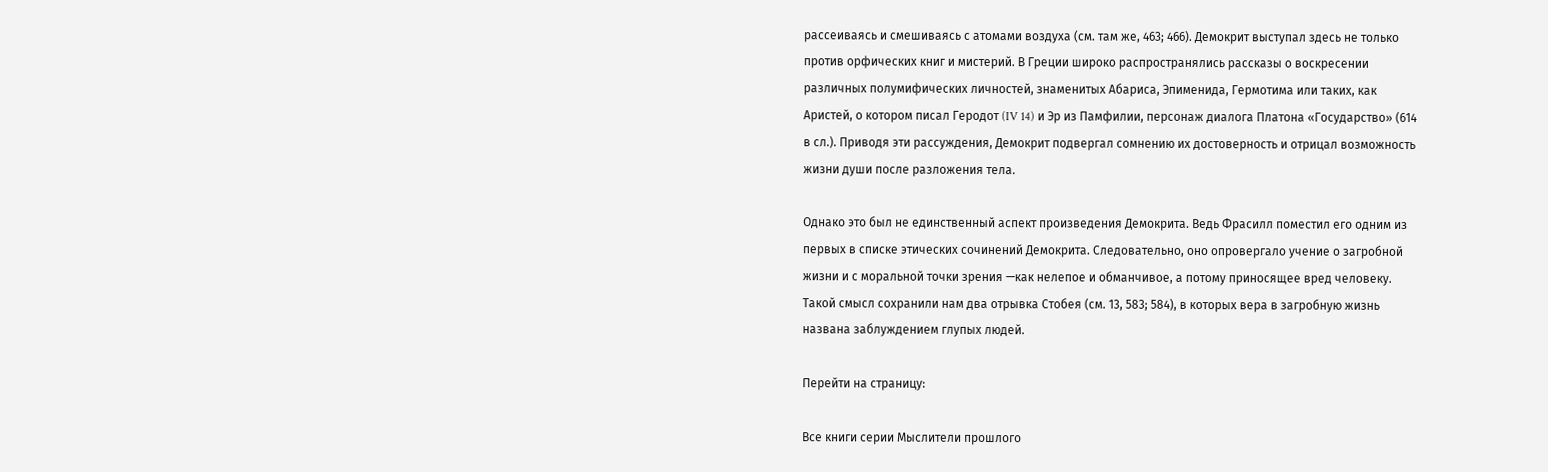рассеиваясь и смешиваясь с атомами воздуха (см. там же, 463; 466). Демокрит выступал здесь не только против орфических книг и мистерий. В Греции широко распространялись рассказы о воскресении различных полумифических личностей, знаменитых Абариса, Эпименида, Гермотима или таких, как Аристей, о котором писал Геродот (IV 14) и Эр из Памфилии, персонаж диалога Платона «Государство» (614 в сл.). Приводя эти рассуждения, Демокрит подвергал сомнению их достоверность и отрицал возможность жизни души после разложения тела.

Однако это был не единственный аспект произведения Демокрита. Ведь Фрасилл поместил его одним из первых в списке этических сочинений Демокрита. Следовательно, оно опровергало учение о загробной жизни и с моральной точки зрения —как нелепое и обманчивое, а потому приносящее вред человеку. Такой смысл сохранили нам два отрывка Стобея (см. 13, 583; 584), в которых вера в загробную жизнь названа заблуждением глупых людей.

Перейти на страницу:

Все книги серии Мыслители прошлого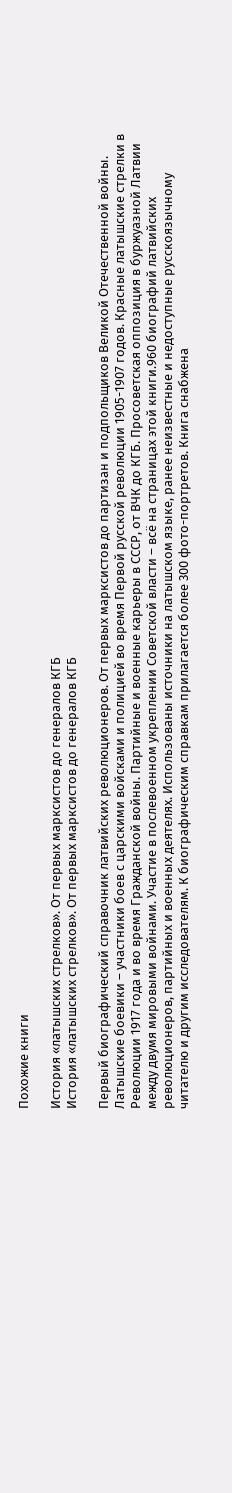Похожие книги

История «латышских стрелков». От первых марксистов до генералов КГБ
История «латышских стрелков». От первых марксистов до генералов КГБ

Первый биографический справочник латвийских революционеров. От первых марксистов до партизан и подпольщиков Великой Отечественной войны. Латышские боевики – участники боев с царскими войсками и полицией во время Первой русской революции 1905-1907 годов. Красные латышские стрелки в Революции 1917 года и во время Гражданской войны. Партийные и военные карьеры в СССР, от ВЧК до КГБ. Просоветская оппозиция в буржуазной Латвии между двумя мировыми войнами. Участие в послевоенном укреплении Советской власти – всё на страницах этой книги.960 биографий латвийских революционеров, партийных и военных деятелях. Использованы источники на латышском языке, ранее неизвестные и недоступные русскоязычному читателю и другим исследователям. К биографическим справкам прилагается более 300 фото-портретов. Книга снабжена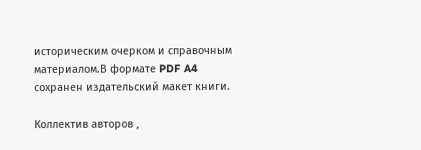историческим очерком и справочным материалом.В формате PDF A4 сохранен издательский макет книги.

Коллектив авторов ,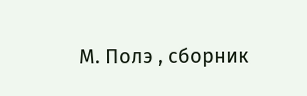М. Полэ , сборник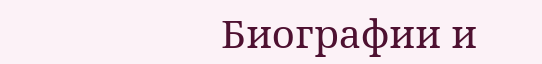Биографии и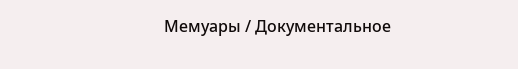Мемуары / Документальное